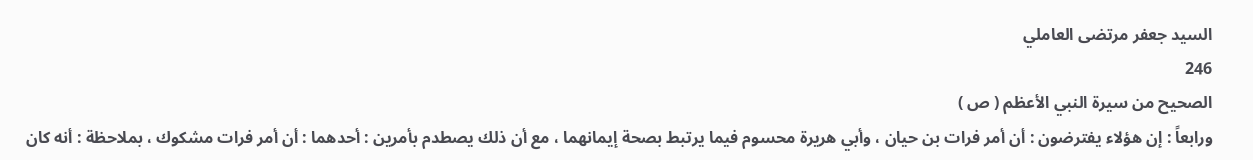السيد جعفر مرتضى العاملي
246
الصحيح من سيرة النبي الأعظم ( ص )
ورابعاً : إن هؤلاء يفترضون : أن أمر فرات بن حيان ، وأبي هريرة محسوم فيما يرتبط بصحة إيمانهما ، مع أن ذلك يصطدم بأمرين : أحدهما : أن أمر فرات مشكوك ، بملاحظة : أنه كان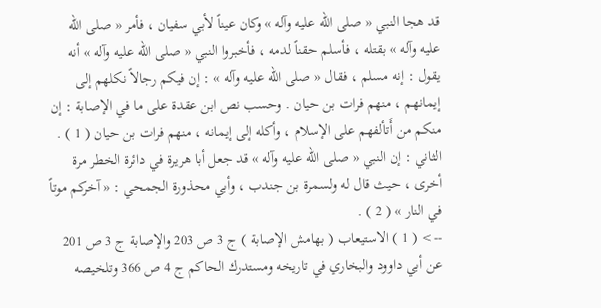قد هجا النبي « صلى الله عليه وآله » وكان عيناً لأبي سفيان ، فأمر « صلى الله عليه وآله » بقتله ، فأسلم حقناً لدمه ، فأخبروا النبي « صلى الله عليه وآله » أنه يقول : إنه مسلم ، فقال « صلى الله عليه وآله » : إن فيكم رجالاً نكلهم إلى إيمانهم ، منهم فرات بن حيان . وحسب نص ابن عقدة على ما في الإصابة : إن منكم من أَتألفهم على الإسلام ، وأكله إلى إيمانه ، منهم فرات بن حيان ( 1 ) . الثاني : إن النبي « صلى الله عليه وآله » قد جعل أبا هريرة في دائرة الخطر مرة أخرى ، حيث قال له ولسمرة بن جندب ، وأبي محذورة الجمحي : « آخركم موتاً في النار » ( 2 ) .
--> ( 1 ) الاستيعاب ( بهامش الإصابة ) ج 3 ص 203 والإصابة ج 3 ص 201 عن أبي داوود والبخاري في تاريخه ومستدرك الحاكم ج 4 ص 366 وتلخيصه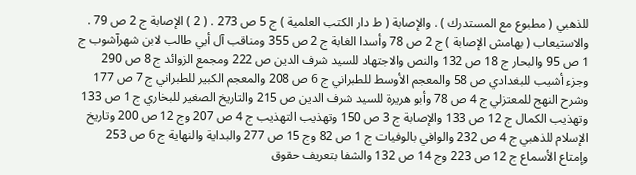للذهبي ( مطبوع مع المستدرك ) . والإصابة ( ط دار الكتب العلمية ) ج 5 ص 273 . ( 2 ) الإصابة ج 2 ص 79 . والاستيعاب ( بهامش الإصابة ) ج 2 ص 78 وأسدا الغابة ج 2 ص 355 ومناقب آل أبي طالب لابن شهرآشوب ج 1 ص 95 والبحار ج 18 ص 132 والنص والاجتهاد للسيد شرف الدين ص 222 ومجمع الزوائد ج 8 ص 290 وجزء أشيب للبغدادي ص 58 والمعجم الأوسط للطبراني ج 6 ص 208 والمعجم الكبير للطبراني ج 7 ص 177 وشرح النهج للمعتزلي ج 4 ص 78 وأبو هريرة للسيد شرف الدين ص 215 والتاريخ الصغير للبخاري ج 1 ص 133 وتهذيب الكمال ج 12 ص 133 والإصابة ج 3 ص 150 وتهذيب التهذيب ج 4 ص 207 وج 12 ص 200 وتاريخ الإسلام للذهبي ج 4 ص 232 والوافي بالوفيات ج 1 ص 82 وج 15 ص 277 والبداية والنهاية ج 6 ص 253 وإمتاع الأسماع ج 12 ص 223 وج 14 ص 132 والشفا بتعريف حقوق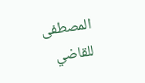المصطفى للقاضي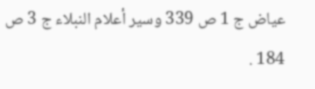عياض ج 1 ص 339 وسير أعلام النبلاء ج 3 ص 184 .